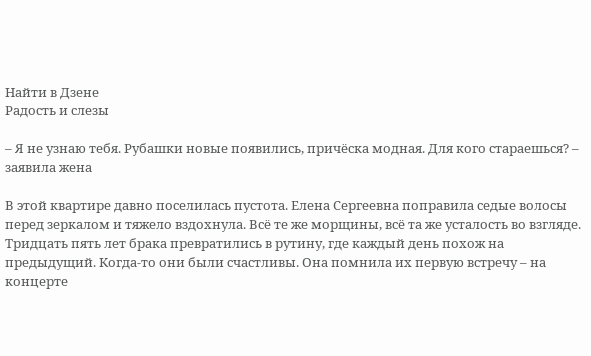Найти в Дзене
Радость и слезы

– Я не узнаю тебя. Рубашки новые появились, причёска модная. Для кого стараешься? – заявила жена

В этой квартире давно поселилась пустота. Елена Сергеевна поправила седые волосы перед зеркалом и тяжело вздохнула. Всё те же морщины, всё та же усталость во взгляде. Тридцать пять лет брака превратились в рутину, где каждый день похож на предыдущий. Когда-то они были счастливы. Она помнила их первую встречу – на концерте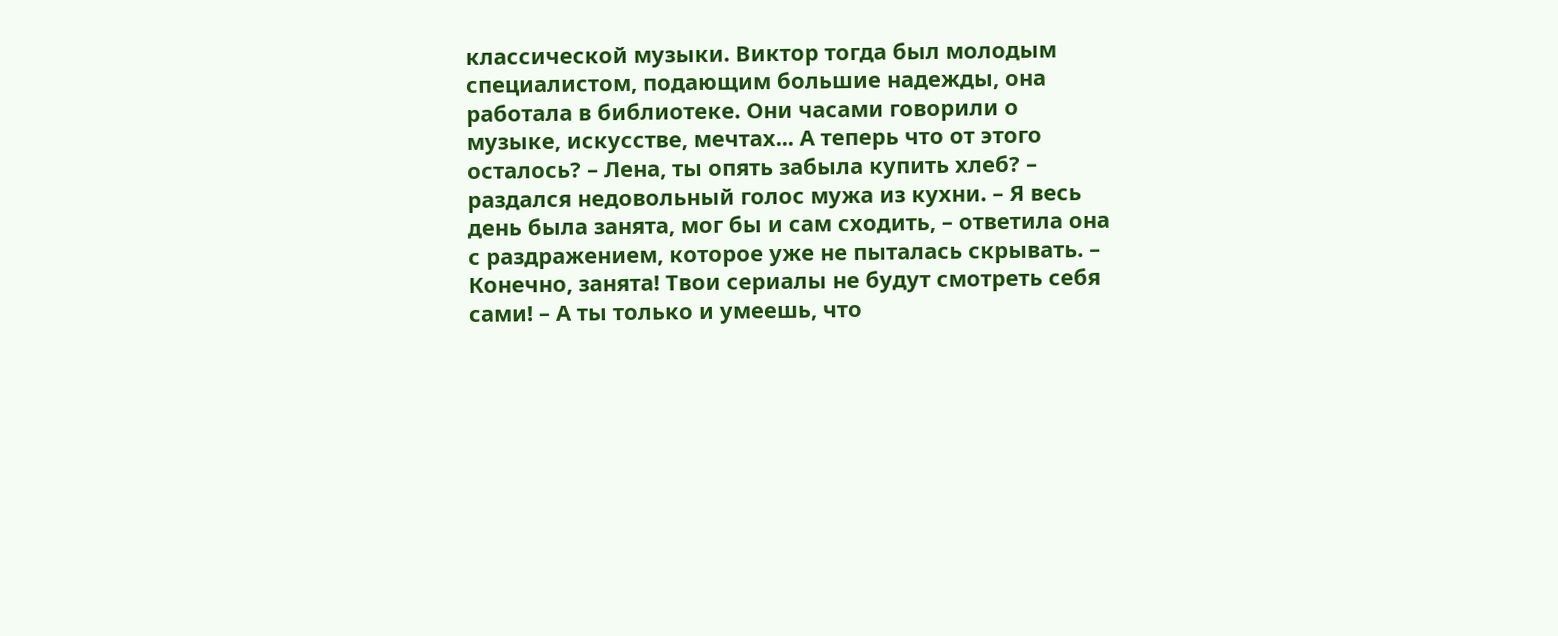классической музыки. Виктор тогда был молодым специалистом, подающим большие надежды, она работала в библиотеке. Они часами говорили о музыке, искусстве, мечтах... А теперь что от этого осталось? – Лена, ты опять забыла купить хлеб? – раздался недовольный голос мужа из кухни. – Я весь день была занята, мог бы и сам сходить, – ответила она с раздражением, которое уже не пыталась скрывать. – Конечно, занята! Твои сериалы не будут смотреть себя сами! – А ты только и умеешь, что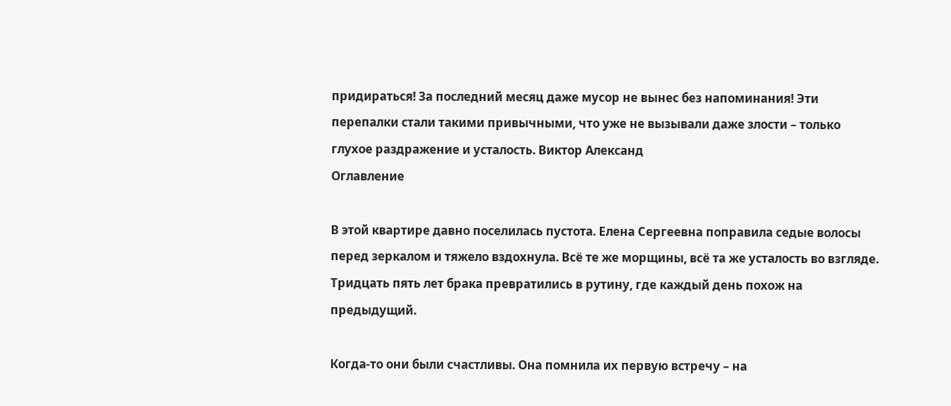придираться! За последний месяц даже мусор не вынес без напоминания! Эти перепалки стали такими привычными, что уже не вызывали даже злости – только глухое раздражение и усталость. Виктор Александ
Оглавление

В этой квартире давно поселилась пустота. Елена Сергеевна поправила седые волосы перед зеркалом и тяжело вздохнула. Всё те же морщины, всё та же усталость во взгляде. Тридцать пять лет брака превратились в рутину, где каждый день похож на предыдущий.

Когда-то они были счастливы. Она помнила их первую встречу – на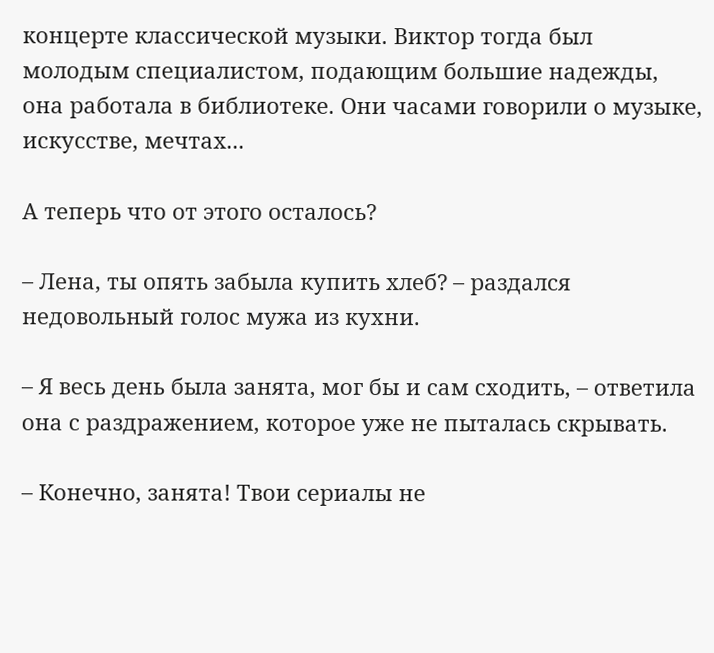концерте классической музыки. Виктор тогда был молодым специалистом, подающим большие надежды, она работала в библиотеке. Они часами говорили о музыке, искусстве, мечтах...

А теперь что от этого осталось?

– Лена, ты опять забыла купить хлеб? – раздался недовольный голос мужа из кухни.

– Я весь день была занята, мог бы и сам сходить, – ответила она с раздражением, которое уже не пыталась скрывать.

– Конечно, занята! Твои сериалы не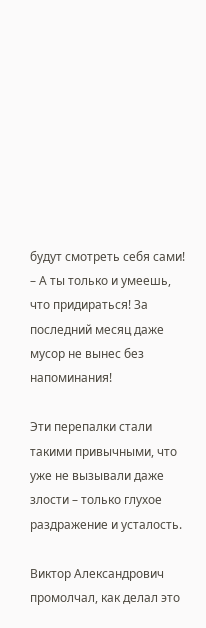будут смотреть себя сами!
– А ты только и умеешь, что придираться! За последний месяц даже мусор не вынес без напоминания!

Эти перепалки стали такими привычными, что уже не вызывали даже злости – только глухое раздражение и усталость.

Виктор Александрович промолчал, как делал это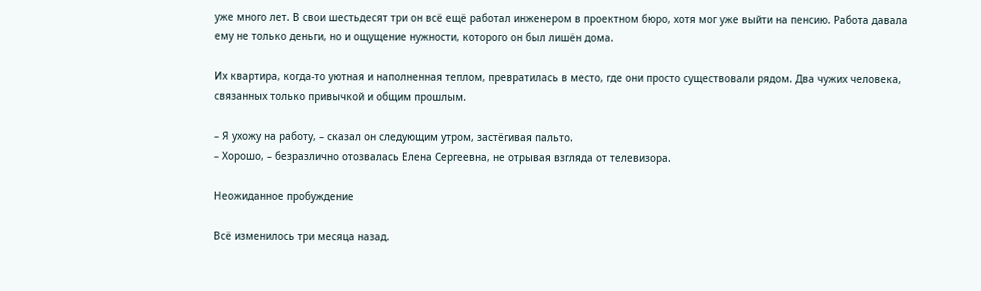уже много лет. В свои шестьдесят три он всё ещё работал инженером в проектном бюро, хотя мог уже выйти на пенсию. Работа давала ему не только деньги, но и ощущение нужности, которого он был лишён дома.

Их квартира, когда-то уютная и наполненная теплом, превратилась в место, где они просто существовали рядом. Два чужих человека, связанных только привычкой и общим прошлым.

– Я ухожу на работу, – сказал он следующим утром, застёгивая пальто.
– Хорошо, – безразлично отозвалась Елена Сергеевна, не отрывая взгляда от телевизора.

Неожиданное пробуждение

Всё изменилось три месяца назад.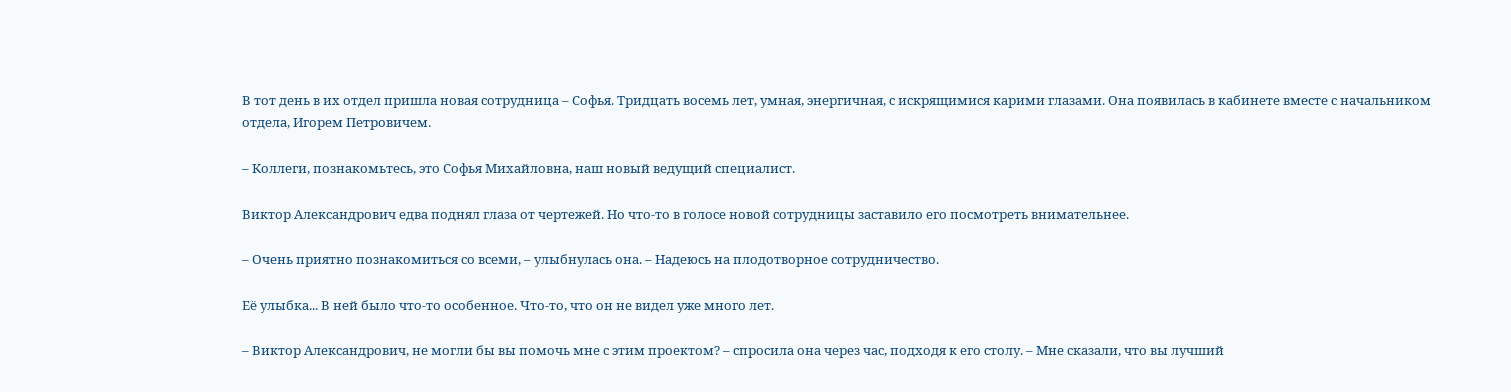В тот день в их отдел пришла новая сотрудница – Софья. Тридцать восемь лет, умная, энергичная, с искрящимися карими глазами. Она появилась в кабинете вместе с начальником отдела, Игорем Петровичем.

– Коллеги, познакомьтесь, это Софья Михайловна, наш новый ведущий специалист.

Виктор Александрович едва поднял глаза от чертежей. Но что-то в голосе новой сотрудницы заставило его посмотреть внимательнее.

– Очень приятно познакомиться со всеми, – улыбнулась она. – Надеюсь на плодотворное сотрудничество.

Её улыбка... В ней было что-то особенное. Что-то, что он не видел уже много лет.

– Виктор Александрович, не могли бы вы помочь мне с этим проектом? – спросила она через час, подходя к его столу. – Мне сказали, что вы лучший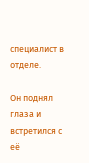специалист в отделе.

Он поднял глаза и встретился с её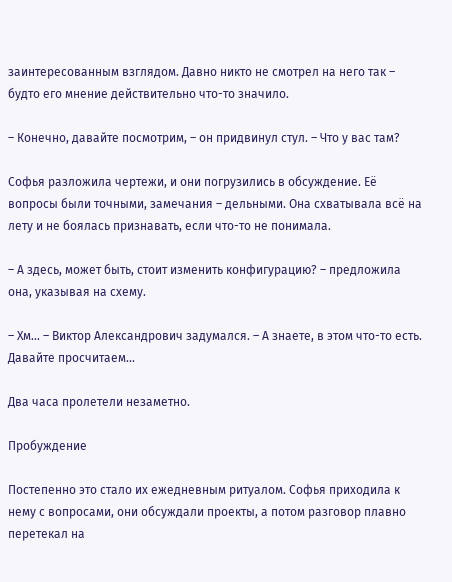заинтересованным взглядом. Давно никто не смотрел на него так – будто его мнение действительно что-то значило.

– Конечно, давайте посмотрим, – он придвинул стул. – Что у вас там?

Софья разложила чертежи, и они погрузились в обсуждение. Её вопросы были точными, замечания – дельными. Она схватывала всё на лету и не боялась признавать, если что-то не понимала.

– А здесь, может быть, стоит изменить конфигурацию? – предложила она, указывая на схему.

– Хм... – Виктор Александрович задумался. – А знаете, в этом что-то есть. Давайте просчитаем...

Два часа пролетели незаметно.

Пробуждение

Постепенно это стало их ежедневным ритуалом. Софья приходила к нему с вопросами, они обсуждали проекты, а потом разговор плавно перетекал на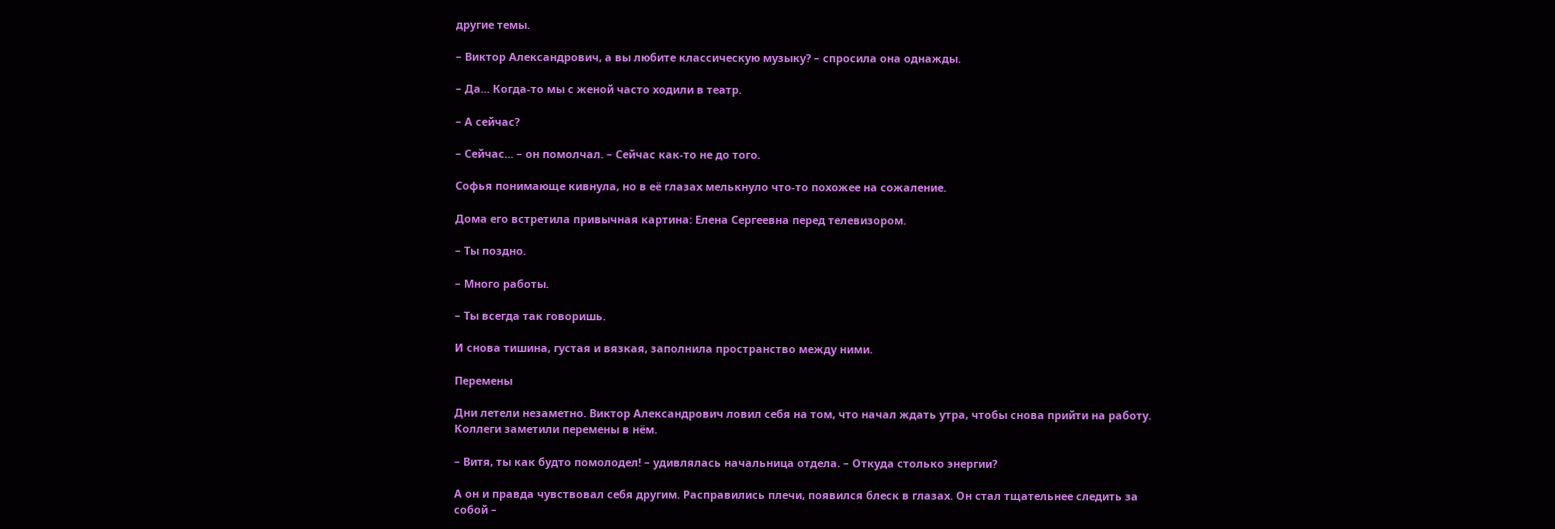другие темы.

– Виктор Александрович, а вы любите классическую музыку? – спросила она однажды.

– Да... Когда-то мы с женой часто ходили в театр.

– А сейчас?

– Сейчас... – он помолчал. – Сейчас как-то не до того.

Софья понимающе кивнула, но в её глазах мелькнуло что-то похожее на сожаление.

Дома его встретила привычная картина: Елена Сергеевна перед телевизором.

– Ты поздно.

– Много работы.

– Ты всегда так говоришь.

И снова тишина, густая и вязкая, заполнила пространство между ними.

Перемены

Дни летели незаметно. Виктор Александрович ловил себя на том, что начал ждать утра, чтобы снова прийти на работу. Коллеги заметили перемены в нём.

– Витя, ты как будто помолодел! – удивлялась начальница отдела. – Откуда столько энергии?

А он и правда чувствовал себя другим. Расправились плечи, появился блеск в глазах. Он стал тщательнее следить за собой –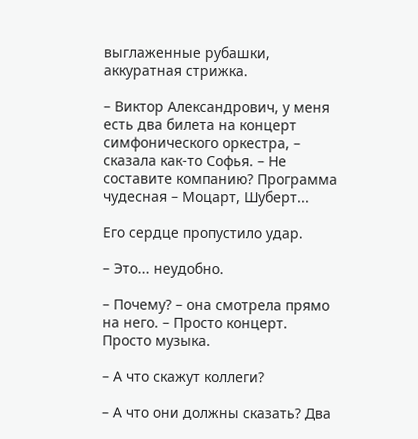выглаженные рубашки, аккуратная стрижка.

– Виктор Александрович, у меня есть два билета на концерт симфонического оркестра, – сказала как-то Софья. – Не составите компанию? Программа чудесная – Моцарт, Шуберт...

Его сердце пропустило удар.

– Это... неудобно.

– Почему? – она смотрела прямо на него. – Просто концерт. Просто музыка.

– А что скажут коллеги?

– А что они должны сказать? Два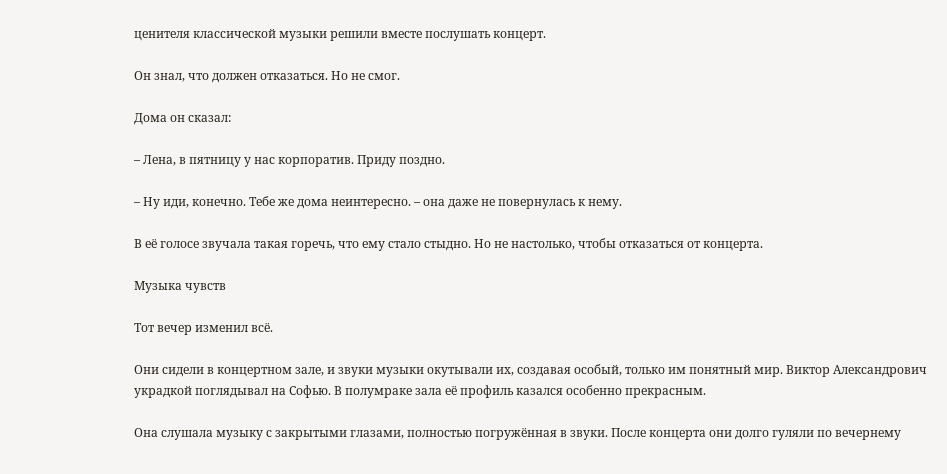ценителя классической музыки решили вместе послушать концерт.

Он знал, что должен отказаться. Но не смог.

Дома он сказал:

– Лена, в пятницу у нас корпоратив. Приду поздно.

– Ну иди, конечно. Тебе же дома неинтересно. – она даже не повернулась к нему.

В её голосе звучала такая горечь, что ему стало стыдно. Но не настолько, чтобы отказаться от концерта.

Музыка чувств

Тот вечер изменил всё.

Они сидели в концертном зале, и звуки музыки окутывали их, создавая особый, только им понятный мир. Виктор Александрович украдкой поглядывал на Софью. В полумраке зала её профиль казался особенно прекрасным.

Она слушала музыку с закрытыми глазами, полностью погружённая в звуки. После концерта они долго гуляли по вечернему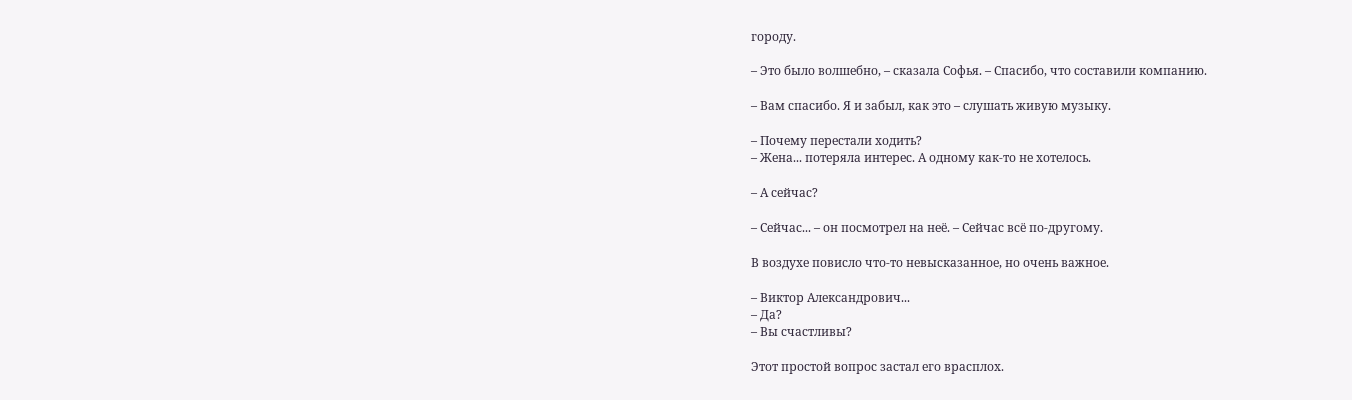городу.

– Это было волшебно, – сказала Софья. – Спасибо, что составили компанию.

– Вам спасибо. Я и забыл, как это – слушать живую музыку.

– Почему перестали ходить?
– Жена... потеряла интерес. А одному как-то не хотелось.

– А сейчас?

– Сейчас... – он посмотрел на неё. – Сейчас всё по-другому.

В воздухе повисло что-то невысказанное, но очень важное.

– Виктор Александрович...
– Да?
– Вы счастливы?

Этот простой вопрос застал его врасплох.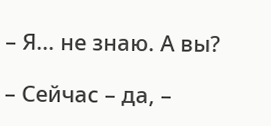– Я... не знаю. А вы?

– Сейчас – да, –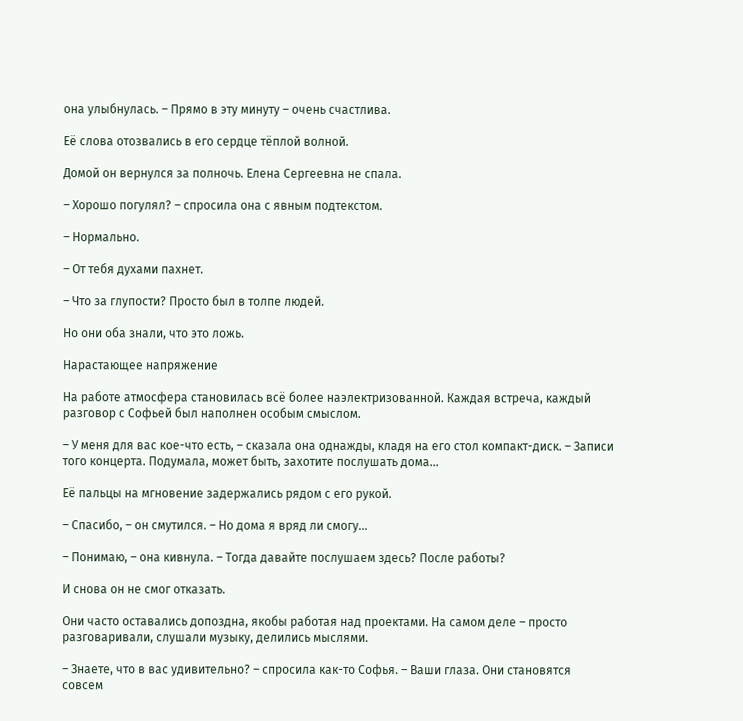она улыбнулась. – Прямо в эту минуту – очень счастлива.

Её слова отозвались в его сердце тёплой волной.

Домой он вернулся за полночь. Елена Сергеевна не спала.

– Хорошо погулял? – спросила она с явным подтекстом.

– Нормально.

– От тебя духами пахнет.

– Что за глупости? Просто был в толпе людей.

Но они оба знали, что это ложь.

Нарастающее напряжение

На работе атмосфера становилась всё более наэлектризованной. Каждая встреча, каждый разговор с Софьей был наполнен особым смыслом.

– У меня для вас кое-что есть, – сказала она однажды, кладя на его стол компакт-диск. – Записи того концерта. Подумала, может быть, захотите послушать дома...

Её пальцы на мгновение задержались рядом с его рукой.

– Спасибо, – он смутился. – Но дома я вряд ли смогу...

– Понимаю, – она кивнула. – Тогда давайте послушаем здесь? После работы?

И снова он не смог отказать.

Они часто оставались допоздна, якобы работая над проектами. На самом деле – просто разговаривали, слушали музыку, делились мыслями.

– Знаете, что в вас удивительно? – спросила как-то Софья. – Ваши глаза. Они становятся совсем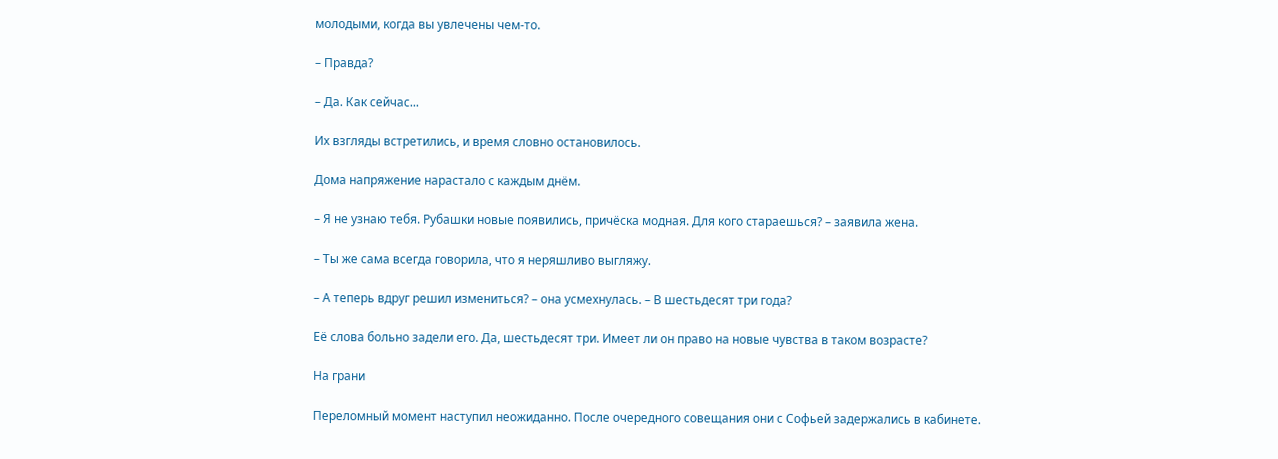молодыми, когда вы увлечены чем-то.

– Правда?

– Да. Как сейчас...

Их взгляды встретились, и время словно остановилось.

Дома напряжение нарастало с каждым днём.

– Я не узнаю тебя. Рубашки новые появились, причёска модная. Для кого стараешься? – заявила жена.

– Ты же сама всегда говорила, что я неряшливо выгляжу.

– А теперь вдруг решил измениться? – она усмехнулась. – В шестьдесят три года?

Её слова больно задели его. Да, шестьдесят три. Имеет ли он право на новые чувства в таком возрасте?

На грани

Переломный момент наступил неожиданно. После очередного совещания они с Софьей задержались в кабинете.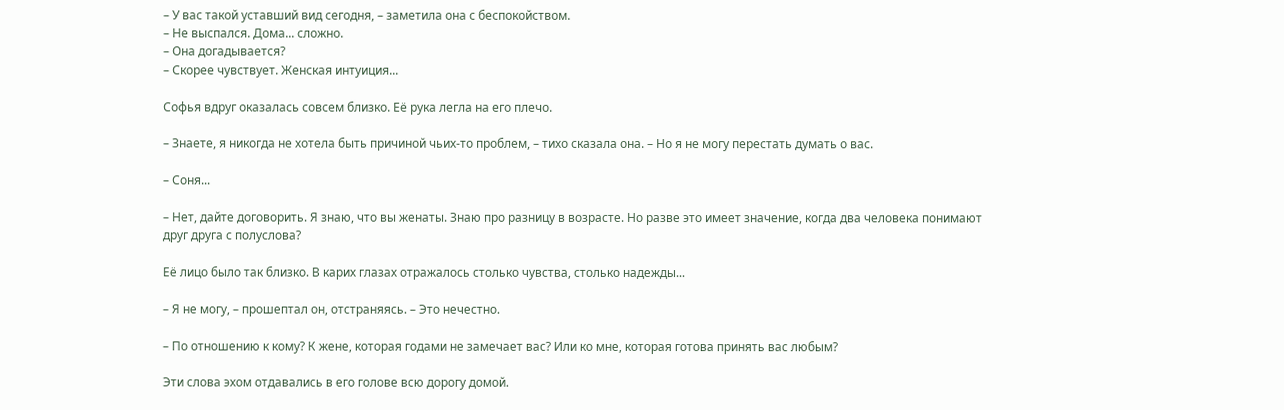– У вас такой уставший вид сегодня, – заметила она с беспокойством.
– Не выспался. Дома... сложно.
– Она догадывается?
– Скорее чувствует. Женская интуиция...

Софья вдруг оказалась совсем близко. Её рука легла на его плечо.

– Знаете, я никогда не хотела быть причиной чьих-то проблем, – тихо сказала она. – Но я не могу перестать думать о вас.

– Соня...

– Нет, дайте договорить. Я знаю, что вы женаты. Знаю про разницу в возрасте. Но разве это имеет значение, когда два человека понимают друг друга с полуслова?

Её лицо было так близко. В карих глазах отражалось столько чувства, столько надежды...

– Я не могу, – прошептал он, отстраняясь. – Это нечестно.

– По отношению к кому? К жене, которая годами не замечает вас? Или ко мне, которая готова принять вас любым?

Эти слова эхом отдавались в его голове всю дорогу домой.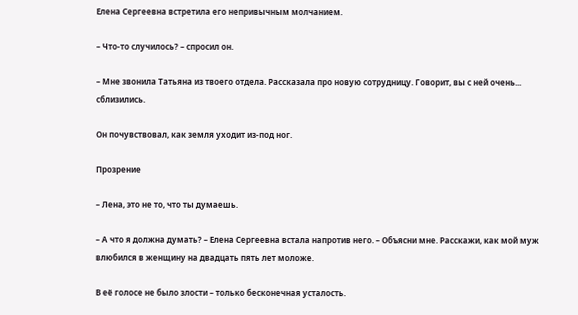Елена Сергеевна встретила его непривычным молчанием.

– Что-то случилось? – спросил он.

– Мне звонила Татьяна из твоего отдела. Рассказала про новую сотрудницу. Говорит, вы с ней очень... сблизились.

Он почувствовал, как земля уходит из-под ног.

Прозрение

– Лена, это не то, что ты думаешь.

– А что я должна думать? – Елена Сергеевна встала напротив него. – Объясни мне. Расскажи, как мой муж влюбился в женщину на двадцать пять лет моложе.

В её голосе не было злости – только бесконечная усталость.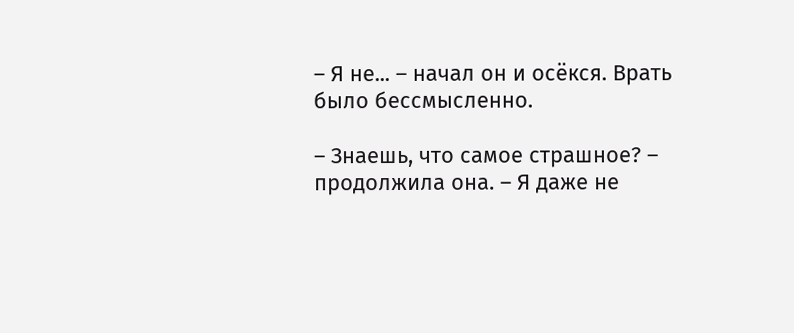– Я не... – начал он и осёкся. Врать было бессмысленно.

– Знаешь, что самое страшное? – продолжила она. – Я даже не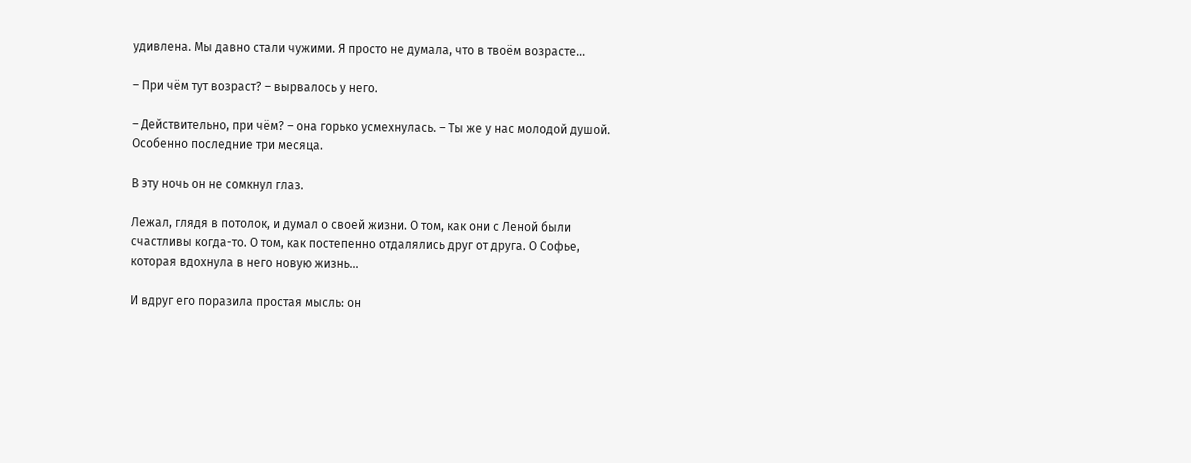удивлена. Мы давно стали чужими. Я просто не думала, что в твоём возрасте...

– При чём тут возраст? – вырвалось у него.

– Действительно, при чём? – она горько усмехнулась. – Ты же у нас молодой душой. Особенно последние три месяца.

В эту ночь он не сомкнул глаз.

Лежал, глядя в потолок, и думал о своей жизни. О том, как они с Леной были счастливы когда-то. О том, как постепенно отдалялись друг от друга. О Софье, которая вдохнула в него новую жизнь...

И вдруг его поразила простая мысль: он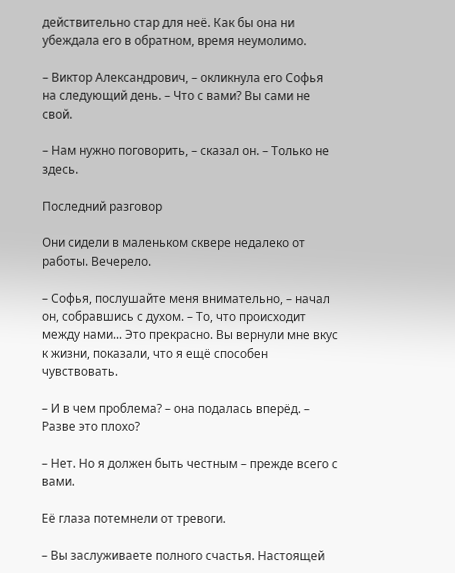действительно стар для неё. Как бы она ни убеждала его в обратном, время неумолимо.

– Виктор Александрович, – окликнула его Софья на следующий день. – Что с вами? Вы сами не свой.

– Нам нужно поговорить, – сказал он. – Только не здесь.

Последний разговор

Они сидели в маленьком сквере недалеко от работы. Вечерело.

– Софья, послушайте меня внимательно, – начал он, собравшись с духом. – То, что происходит между нами... Это прекрасно. Вы вернули мне вкус к жизни, показали, что я ещё способен чувствовать.

– И в чем проблема? – она подалась вперёд. – Разве это плохо?

– Нет. Но я должен быть честным – прежде всего с вами.

Её глаза потемнели от тревоги.

– Вы заслуживаете полного счастья. Настоящей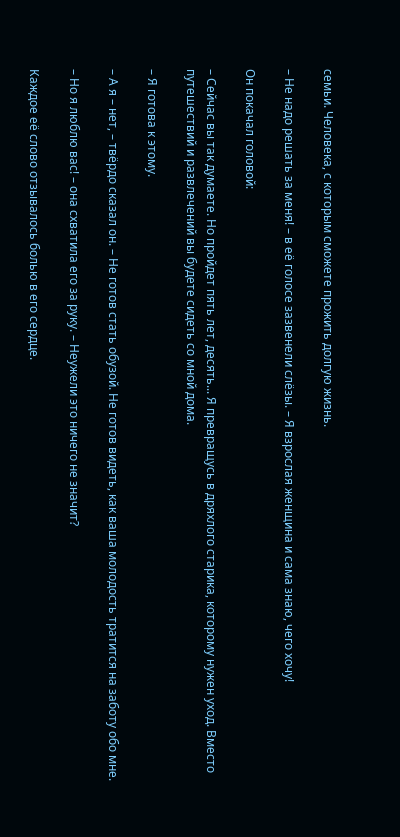семьи. Человека, с которым сможете прожить долгую жизнь.

– Не надо решать за меня! – в её голосе зазвенели слёзы. – Я взрослая женщина и сама знаю, чего хочу!

Он покачал головой:

– Сейчас вы так думаете. Но пройдет пять лет, десять... Я превращусь в дряхлого старика, которому нужен уход. Вместо путешествий и развлечений вы будете сидеть со мной дома.

– Я готова к этому.

– А я – нет, – твёрдо сказал он. – Не готов стать обузой. Не готов видеть, как ваша молодость тратится на заботу обо мне.

– Но я люблю вас! – она схватила его за руку. – Неужели это ничего не значит?

Каждое её слово отзывалось болью в его сердце.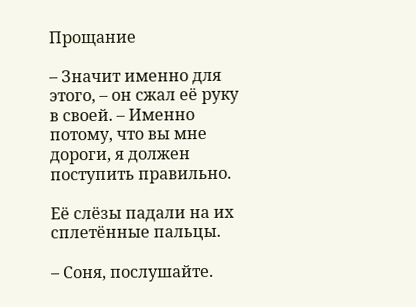Прощание

– Значит именно для этого, – он сжал её руку в своей. – Именно потому, что вы мне дороги, я должен поступить правильно.

Её слёзы падали на их сплетённые пальцы.

– Соня, послушайте.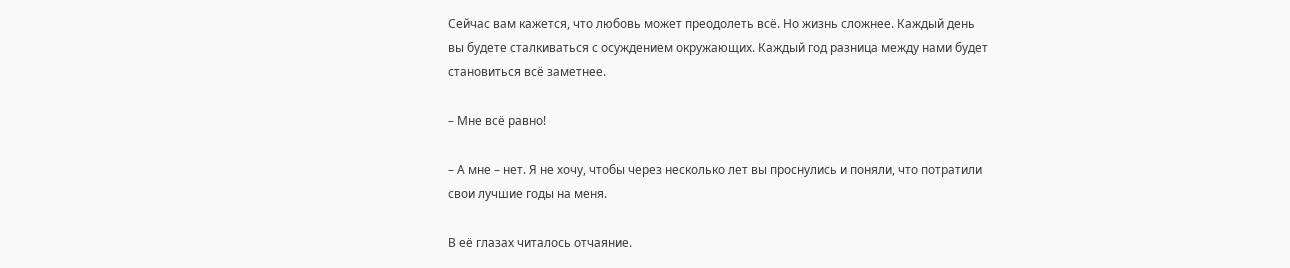Сейчас вам кажется, что любовь может преодолеть всё. Но жизнь сложнее. Каждый день вы будете сталкиваться с осуждением окружающих. Каждый год разница между нами будет становиться всё заметнее.

– Мне всё равно!

– А мне – нет. Я не хочу, чтобы через несколько лет вы проснулись и поняли, что потратили свои лучшие годы на меня.

В её глазах читалось отчаяние.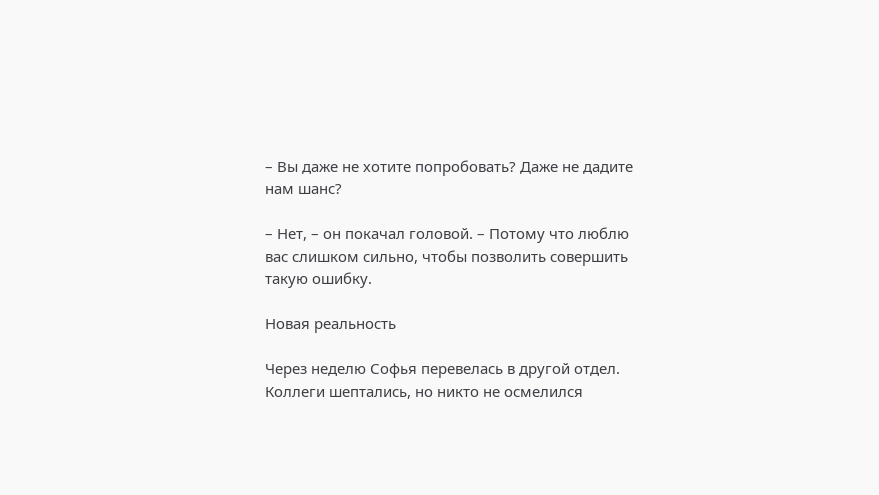– Вы даже не хотите попробовать? Даже не дадите нам шанс?

– Нет, – он покачал головой. – Потому что люблю вас слишком сильно, чтобы позволить совершить такую ошибку.

Новая реальность

Через неделю Софья перевелась в другой отдел. Коллеги шептались, но никто не осмелился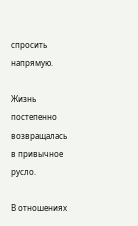спросить напрямую.

Жизнь постепенно возвращалась в привычное русло.

В отношениях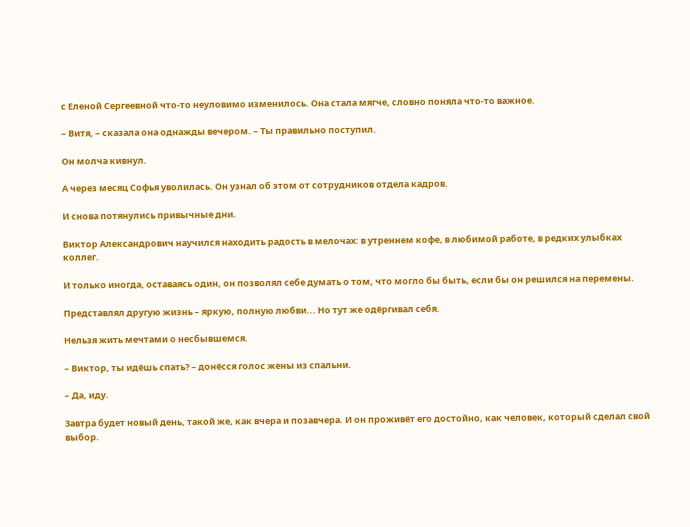с Еленой Сергеевной что-то неуловимо изменилось. Она стала мягче, словно поняла что-то важное.

– Витя, – сказала она однажды вечером. – Ты правильно поступил.

Он молча кивнул.

А через месяц Софья уволилась. Он узнал об этом от сотрудников отдела кадров.

И снова потянулись привычные дни.

Виктор Александрович научился находить радость в мелочах: в утреннем кофе, в любимой работе, в редких улыбках коллег.

И только иногда, оставаясь один, он позволял себе думать о том, что могло бы быть, если бы он решился на перемены.

Представлял другую жизнь – яркую, полную любви... Но тут же одёргивал себя.

Нельзя жить мечтами о несбывшемся.

– Виктор, ты идёшь спать? – донёсся голос жены из спальни.

– Да, иду.

Завтра будет новый день, такой же, как вчера и позавчера. И он проживёт его достойно, как человек, который сделал свой выбор.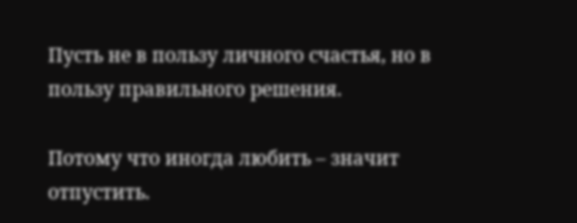Пусть не в пользу личного счастья, но в пользу правильного решения.

Потому что иногда любить – значит отпустить.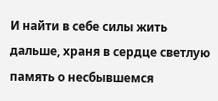И найти в себе силы жить дальше, храня в сердце светлую память о несбывшемся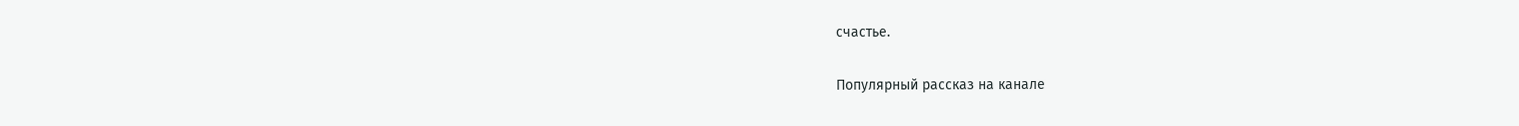счастье.

Популярный рассказ на канале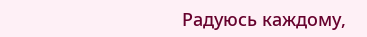Радуюсь каждому,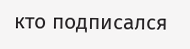кто подписался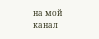на мой канал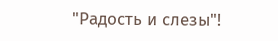"Радость и слезы"!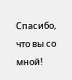Спасибо, что вы со мной!